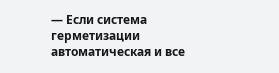— Если система герметизации автоматическая и все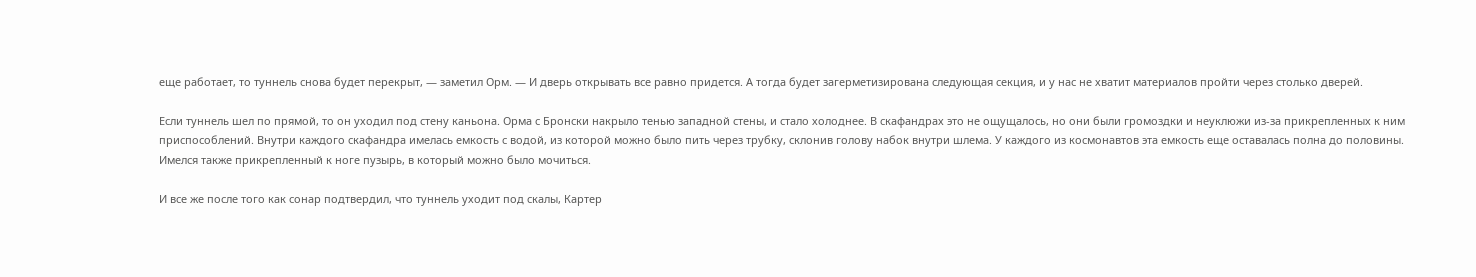еще работает, то туннель снова будет перекрыт, — заметил Орм. — И дверь открывать все равно придется. А тогда будет загерметизирована следующая секция, и у нас не хватит материалов пройти через столько дверей.

Если туннель шел по прямой, то он уходил под стену каньона. Орма с Бронски накрыло тенью западной стены, и стало холоднее. В скафандрах это не ощущалось, но они были громоздки и неуклюжи из-за прикрепленных к ним приспособлений. Внутри каждого скафандра имелась емкость с водой, из которой можно было пить через трубку, склонив голову набок внутри шлема. У каждого из космонавтов эта емкость еще оставалась полна до половины. Имелся также прикрепленный к ноге пузырь, в который можно было мочиться.

И все же после того как сонар подтвердил, что туннель уходит под скалы, Картер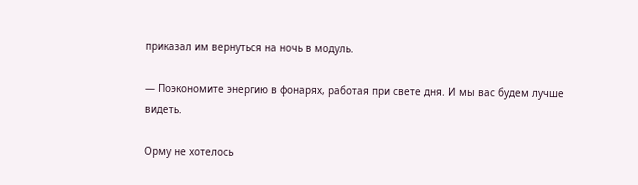приказал им вернуться на ночь в модуль.

— Поэкономите энергию в фонарях, работая при свете дня. И мы вас будем лучше видеть.

Орму не хотелось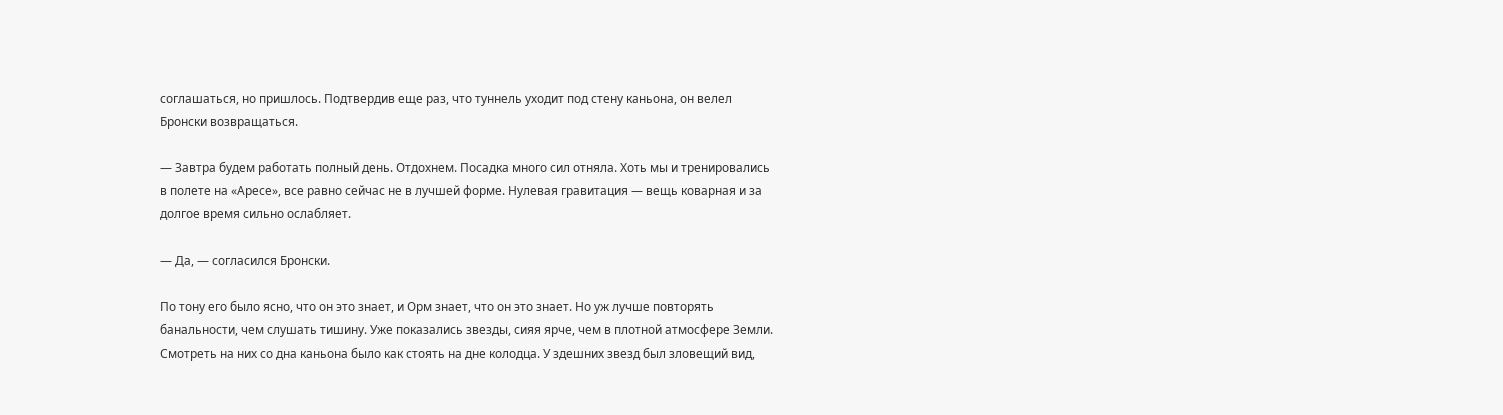соглашаться, но пришлось. Подтвердив еще раз, что туннель уходит под стену каньона, он велел Бронски возвращаться.

— Завтра будем работать полный день. Отдохнем. Посадка много сил отняла. Хоть мы и тренировались в полете на «Аресе», все равно сейчас не в лучшей форме. Нулевая гравитация — вещь коварная и за долгое время сильно ослабляет.

— Да, — согласился Бронски.

По тону его было ясно, что он это знает, и Орм знает, что он это знает. Но уж лучше повторять банальности, чем слушать тишину. Уже показались звезды, сияя ярче, чем в плотной атмосфере Земли. Смотреть на них со дна каньона было как стоять на дне колодца. У здешних звезд был зловещий вид,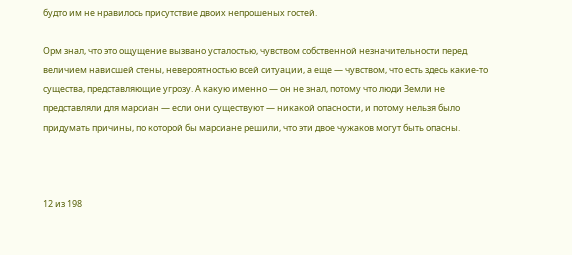будто им не нравилось присутствие двоих непрошеных гостей.

Орм знал, что это ощущение вызвано усталостью, чувством собственной незначительности перед величием нависшей стены, невероятностью всей ситуации, а еще — чувством, что есть здесь какие-то существа, представляющие угрозу. А какую именно — он не знал, потому что люди Земли не представляли для марсиан — если они существуют — никакой опасности, и потому нельзя было придумать причины, по которой бы марсиане решили, что эти двое чужаков могут быть опасны.



12 из 198